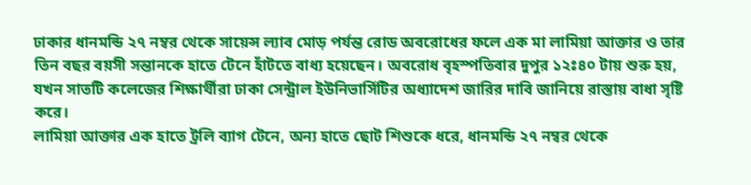ঢাকার ধানমন্ডি ২৭ নম্বর থেকে সায়েন্স ল্যাব মোড় পর্যন্ত রোড অবরোধের ফলে এক মা লামিয়া আক্তার ও তার তিন বছর বয়সী সন্তানকে হাতে টেনে হাঁটতে বাধ্য হয়েছেন। অবরোধ বৃহস্পতিবার দুপুর ১২ঃ৪০ টায় শুরু হয়, যখন সাতটি কলেজের শিক্ষার্থীরা ঢাকা সেন্ট্রাল ইউনিভার্সিটির অধ্যাদেশ জারির দাবি জানিয়ে রাস্তায় বাধা সৃষ্টি করে।
লামিয়া আক্তার এক হাতে ট্রলি ব্যাগ টেনে, অন্য হাতে ছোট শিশুকে ধরে, ধানমন্ডি ২৭ নম্বর থেকে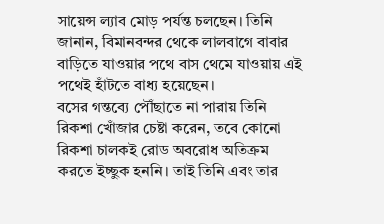সায়েন্স ল্যাব মোড় পর্যন্ত চলছেন। তিনি জানান, বিমানবন্দর থেকে লালবাগে বাবার বাড়িতে যাওয়ার পথে বাস থেমে যাওয়ায় এই পথেই হাঁটতে বাধ্য হয়েছেন।
বসের গন্তব্যে পৌঁছাতে না পারায় তিনি রিকশা খোঁজার চেষ্টা করেন, তবে কোনো রিকশা চালকই রোড অবরোধ অতিক্রম করতে ইচ্ছুক হননি। তাই তিনি এবং তার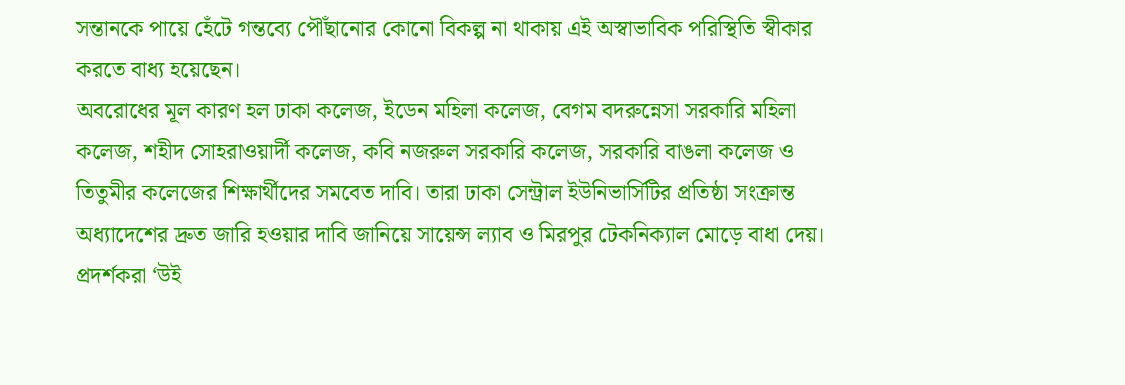সন্তানকে পায়ে হেঁটে গন্তব্যে পৌঁছানোর কোনো বিকল্প না থাকায় এই অস্বাভাবিক পরিস্থিতি স্বীকার করতে বাধ্য হয়েছেন।
অবরোধের মূল কারণ হল ঢাকা কলেজ, ইডেন মহিলা কলেজ, বেগম বদরুন্নেসা সরকারি মহিলা কলেজ, শহীদ সোহরাওয়ার্দী কলেজ, কবি নজরুল সরকারি কলেজ, সরকারি বাঙলা কলেজ ও তিতুমীর কলেজের শিক্ষার্থীদের সমবেত দাবি। তারা ঢাকা সেন্ট্রাল ইউনিভার্সিটির প্রতিষ্ঠা সংক্রান্ত অধ্যাদেশের দ্রুত জারি হওয়ার দাবি জানিয়ে সায়েন্স ল্যাব ও মিরপুর টেকনিক্যাল মোড়ে বাধা দেয়।
প্রদর্শকরা ‘উই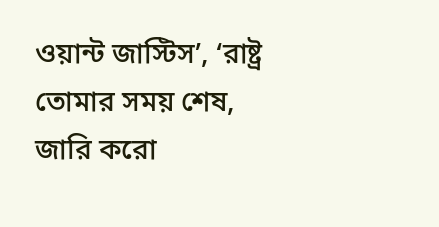ওয়ান্ট জাস্টিস’, ‘রাষ্ট্র তোমার সময় শেষ, জারি করো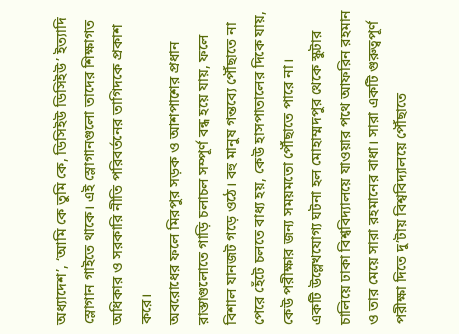অধ্যাদেশ’, ‘আমি কে তুমি কে, ডিসিইউ ডিসিইউ’ ইত্যাদি স্লোগান গাইতে থাকে। এই স্লোগানগুলো তাদের শিক্ষাগত অধিকার ও সরকারি নীতি পরিবর্তনের তাগিদকে প্রকাশ করে।
অবরোধের ফলে মিরপুর সড়ক ও আশপাশের প্রধান রাস্তাগুলোতে গাড়ি চলাচল সম্পূর্ণ বন্ধ হয়ে যায়, ফলে বিশাল যানজট গড়ে ওঠে। বহু মানুষ গন্তব্যে পৌঁছাতে না পেরে হেঁটে চলতে বাধ্য হয়, কেউ হাসপাতালের দিকে যায়, কেউ পরীক্ষার জন্য সময়মতো পৌঁছাতে পারে না।
একটি উল্লেখযোগ্য ঘটনা হল মোহাম্মদপুর থেকে স্কুটার চালিয়ে ঢাকা বিশ্ববিদ্যালয়ে যাওয়ার পথে আফরিন রহমান ও তার মেয়ে সারা রহমানের বাধা। সারা একটি গুরুত্বপূর্ণ পরীক্ষা দিতে দু’টায় বিশ্ববিদ্যালয়ে পৌঁছাতে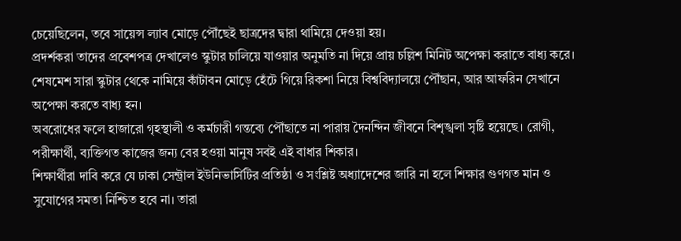চেয়েছিলেন, তবে সায়েন্স ল্যাব মোড়ে পৌঁছেই ছাত্রদের দ্বারা থামিয়ে দেওয়া হয়।
প্রদর্শকরা তাদের প্রবেশপত্র দেখালেও স্কুটার চালিয়ে যাওয়ার অনুমতি না দিয়ে প্রায় চল্লিশ মিনিট অপেক্ষা করাতে বাধ্য করে। শেষমেশ সারা স্কুটার থেকে নামিয়ে কাঁটাবন মোড়ে হেঁটে গিয়ে রিকশা নিয়ে বিশ্ববিদ্যালয়ে পৌঁছান, আর আফরিন সেখানে অপেক্ষা করতে বাধ্য হন।
অবরোধের ফলে হাজারো গৃহস্থালী ও কর্মচারী গন্তব্যে পৌঁছাতে না পারায় দৈনন্দিন জীবনে বিশৃঙ্খলা সৃষ্টি হয়েছে। রোগী, পরীক্ষার্থী, ব্যক্তিগত কাজের জন্য বের হওয়া মানুষ সবই এই বাধার শিকার।
শিক্ষার্থীরা দাবি করে যে ঢাকা সেন্ট্রাল ইউনিভার্সিটির প্রতিষ্ঠা ও সংশ্লিষ্ট অধ্যাদেশের জারি না হলে শিক্ষার গুণগত মান ও সুযোগের সমতা নিশ্চিত হবে না। তারা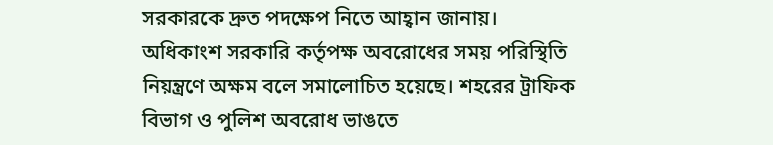সরকারকে দ্রুত পদক্ষেপ নিতে আহ্বান জানায়।
অধিকাংশ সরকারি কর্তৃপক্ষ অবরোধের সময় পরিস্থিতি নিয়ন্ত্রণে অক্ষম বলে সমালোচিত হয়েছে। শহরের ট্রাফিক বিভাগ ও পুলিশ অবরোধ ভাঙতে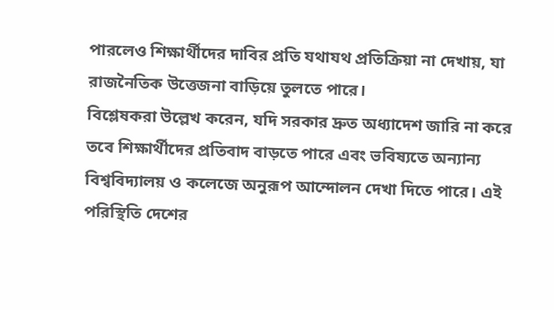পারলেও শিক্ষার্থীদের দাবির প্রতি যথাযথ প্রতিক্রিয়া না দেখায়, যা রাজনৈতিক উত্তেজনা বাড়িয়ে তুলতে পারে।
বিশ্লেষকরা উল্লেখ করেন, যদি সরকার দ্রুত অধ্যাদেশ জারি না করে তবে শিক্ষার্থীদের প্রতিবাদ বাড়তে পারে এবং ভবিষ্যতে অন্যান্য বিশ্ববিদ্যালয় ও কলেজে অনুরূপ আন্দোলন দেখা দিতে পারে। এই পরিস্থিতি দেশের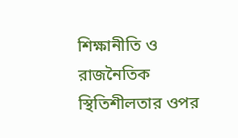শিক্ষানীতি ও রাজনৈতিক স্থিতিশীলতার ওপর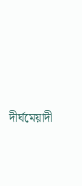দীর্ঘমেয়াদী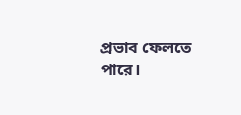প্রভাব ফেলতে পারে।